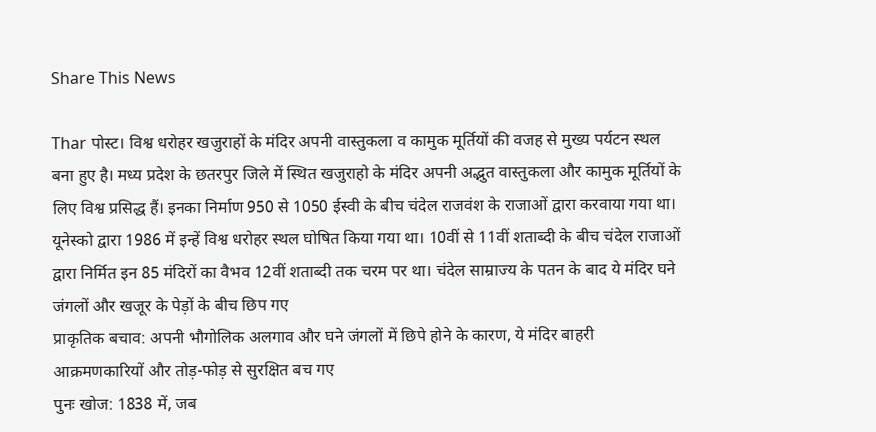Share This News

Thar पोस्ट। विश्व धरोहर खजुराहों के मंदिर अपनी वास्तुकला व कामुक मूर्तियों की वजह से मुख्य पर्यटन स्थल बना हुए है। मध्य प्रदेश के छतरपुर जिले में स्थित खजुराहो के मंदिर अपनी अद्भुत वास्तुकला और कामुक मूर्तियों के लिए विश्व प्रसिद्ध हैं। इनका निर्माण 950 से 1050 ईस्वी के बीच चंदेल राजवंश के राजाओं द्वारा करवाया गया था। यूनेस्को द्वारा 1986 में इन्हें विश्व धरोहर स्थल घोषित किया गया था। 10वीं से 11वीं शताब्दी के बीच चंदेल राजाओं द्वारा निर्मित इन 85 मंदिरों का वैभव 12वीं शताब्दी तक चरम पर था। चंदेल साम्राज्य के पतन के बाद ये मंदिर घने जंगलों और खजूर के पेड़ों के बीच छिप गए
प्राकृतिक बचाव: अपनी भौगोलिक अलगाव और घने जंगलों में छिपे होने के कारण, ये मंदिर बाहरी आक्रमणकारियों और तोड़-फोड़ से सुरक्षित बच गए
पुनः खोज: 1838 में, जब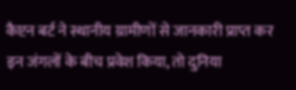कैप्टन बर्ट ने स्थानीय ग्रामीणों से जानकारी प्राप्त कर इन जंगलों के बीच प्रवेश किया, तो दुनिया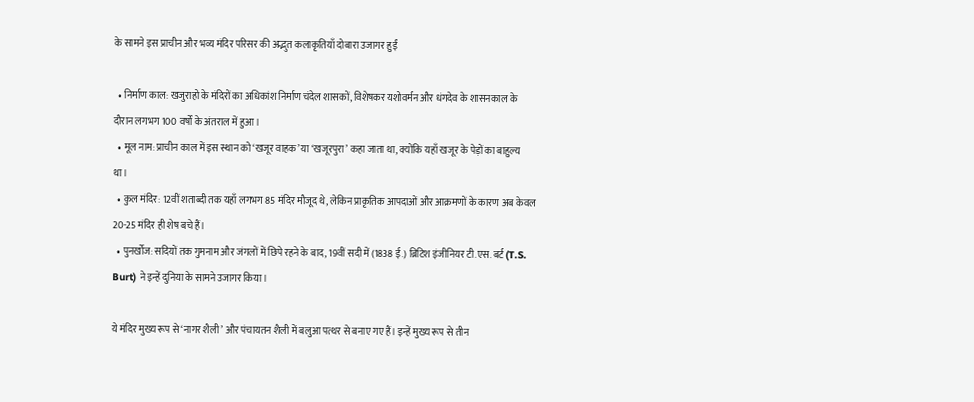के सामने इस प्राचीन और भव्य मंदिर परिसर की अद्भुत कलाकृतियाँ दोबारा उजागर हुईं

  • निर्माण काल: खजुराहो के मंदिरों का अधिकांश निर्माण चंदेल शासकों, विशेषकर यशोवर्मन और धंगदेव के शासनकाल के दौरान लगभग 100 वर्षों के अंतराल में हुआ।
  • मूल नाम: प्राचीन काल में इस स्थान को ‘खजूर वाहक’ या ‘खजूरपुरा’ कहा जाता था, क्योंकि यहाँ खजूर के पेड़ों का बाहुल्य था।
  • कुल मंदिर: 12वीं शताब्दी तक यहाँ लगभग 85 मंदिर मौजूद थे, लेकिन प्राकृतिक आपदाओं और आक्रमणों के कारण अब केवल 20-25 मंदिर ही शेष बचे हैं।
  • पुनर्खोज: सदियों तक गुमनाम और जंगलों में छिपे रहने के बाद, 19वीं सदी में (1838 ई.) ब्रिटिश इंजीनियर टी.एस. बर्ट (T.S. Burt) ने इन्हें दुनिया के सामने उजागर किया।

ये मंदिर मुख्य रूप से ‘नागर शैली’ और पंचायतन शैली में बलुआ पत्थर से बनाए गए हैं। इन्हें मुख्य रूप से तीन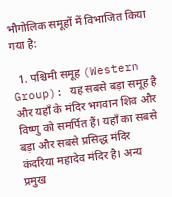भौगोलिक समूहों में विभाजित किया गया है:

  1. पश्चिमी समूह (Western Group): यह सबसे बड़ा समूह है और यहाँ के मंदिर भगवान शिव और विष्णु को समर्पित हैं। यहाँ का सबसे बड़ा और सबसे प्रसिद्ध मंदिर कंदरिया महादेव मंदिर है। अन्य प्रमुख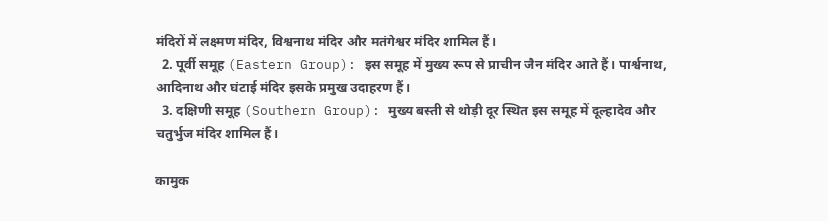मंदिरों में लक्ष्मण मंदिर, विश्वनाथ मंदिर और मतंगेश्वर मंदिर शामिल हैं।
  2. पूर्वी समूह (Eastern Group): इस समूह में मुख्य रूप से प्राचीन जैन मंदिर आते हैं। पार्श्वनाथ, आदिनाथ और घंटाई मंदिर इसके प्रमुख उदाहरण हैं।
  3. दक्षिणी समूह (Southern Group): मुख्य बस्ती से थोड़ी दूर स्थित इस समूह में दूल्हादेव और चतुर्भुज मंदिर शामिल हैं।

कामुक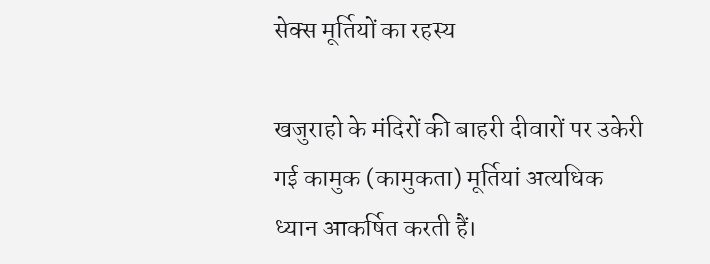सेक्स मूर्तियों का रहस्य

खजुराहो के मंदिरों की बाहरी दीवारों पर उकेरी गई कामुक (कामुकता) मूर्तियां अत्यधिक ध्यान आकर्षित करती हैं।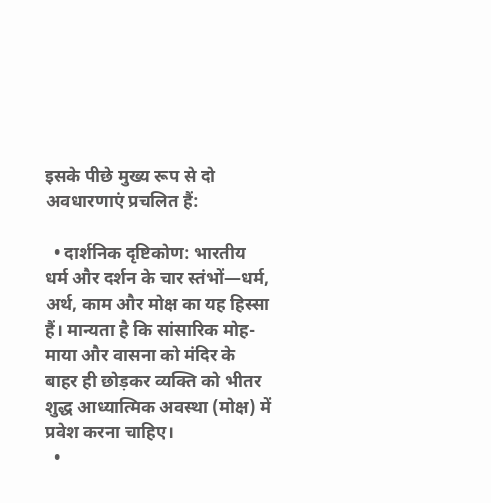इसके पीछे मुख्य रूप से दो अवधारणाएं प्रचलित हैं:

  • दार्शनिक दृष्टिकोण: भारतीय धर्म और दर्शन के चार स्तंभों—धर्म, अर्थ, काम और मोक्ष का यह हिस्सा हैं। मान्यता है कि सांसारिक मोह-माया और वासना को मंदिर के बाहर ही छोड़कर व्यक्ति को भीतर शुद्ध आध्यात्मिक अवस्था (मोक्ष) में प्रवेश करना चाहिए।
  •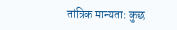तांत्रिक मान्यता: कुछ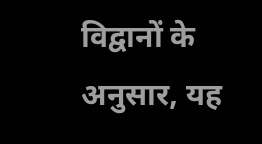विद्वानों के अनुसार, यह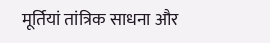मूर्तियां तांत्रिक साधना और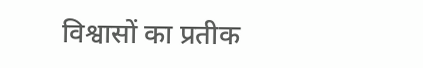विश्वासों का प्रतीक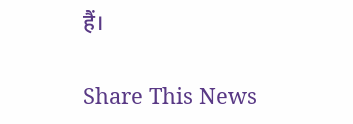हैं।

Share This News